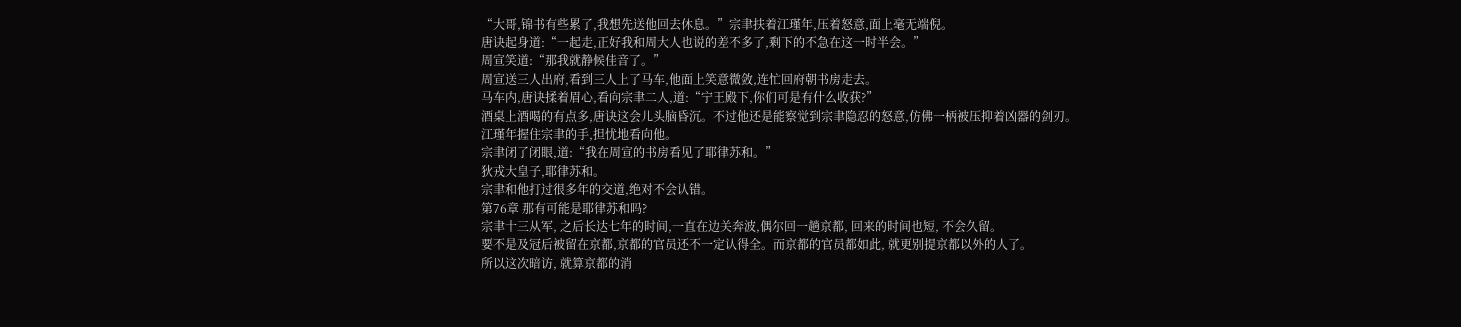“大哥,锦书有些累了,我想先送他回去休息。”宗聿扶着江瑾年,压着怒意,面上毫无端倪。
唐诀起身道:“一起走,正好我和周大人也说的差不多了,剩下的不急在这一时半会。”
周宣笑道:“那我就静候佳音了。”
周宣送三人出府,看到三人上了马车,他面上笑意微敛,连忙回府朝书房走去。
马车内,唐诀揉着眉心,看向宗聿二人,道:“宁王殿下,你们可是有什么收获?”
酒桌上酒喝的有点多,唐诀这会儿头脑昏沉。不过他还是能察觉到宗聿隐忍的怒意,仿佛一柄被压抑着凶器的剑刃。
江瑾年握住宗聿的手,担忧地看向他。
宗聿闭了闭眼,道:“我在周宣的书房看见了耶律苏和。”
狄戎大皇子,耶律苏和。
宗聿和他打过很多年的交道,绝对不会认错。
第76章 那有可能是耶律苏和吗?
宗聿十三从军, 之后长达七年的时间,一直在边关奔波,偶尔回一趟京都, 回来的时间也短, 不会久留。
要不是及冠后被留在京都,京都的官员还不一定认得全。而京都的官员都如此, 就更别提京都以外的人了。
所以这次暗访, 就算京都的消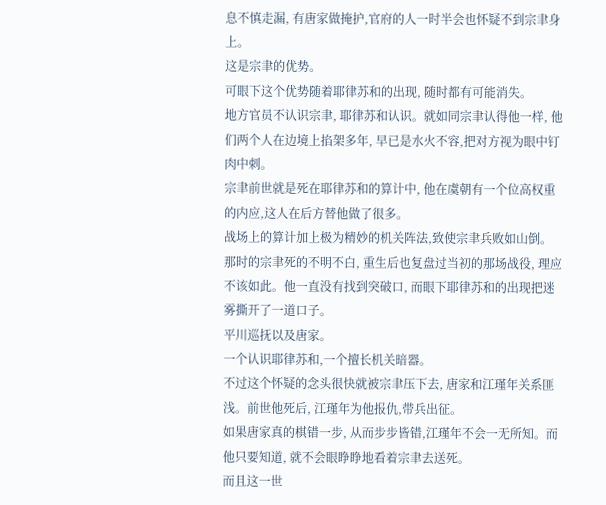息不慎走漏, 有唐家做掩护,官府的人一时半会也怀疑不到宗聿身上。
这是宗聿的优势。
可眼下这个优势随着耶律苏和的出现, 随时都有可能消失。
地方官员不认识宗聿, 耶律苏和认识。就如同宗聿认得他一样, 他们两个人在边境上掐架多年, 早已是水火不容,把对方视为眼中钉肉中刺。
宗聿前世就是死在耶律苏和的算计中, 他在虞朝有一个位高权重的内应,这人在后方替他做了很多。
战场上的算计加上极为精妙的机关阵法,致使宗聿兵败如山倒。
那时的宗聿死的不明不白, 重生后也复盘过当初的那场战役, 理应不该如此。他一直没有找到突破口, 而眼下耶律苏和的出现把迷雾撕开了一道口子。
平川巡抚以及唐家。
一个认识耶律苏和,一个擅长机关暗器。
不过这个怀疑的念头很快就被宗聿压下去, 唐家和江瑾年关系匪浅。前世他死后, 江瑾年为他报仇,带兵出征。
如果唐家真的棋错一步, 从而步步皆错,江瑾年不会一无所知。而他只要知道, 就不会眼睁睁地看着宗聿去送死。
而且这一世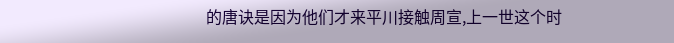的唐诀是因为他们才来平川接触周宣,上一世这个时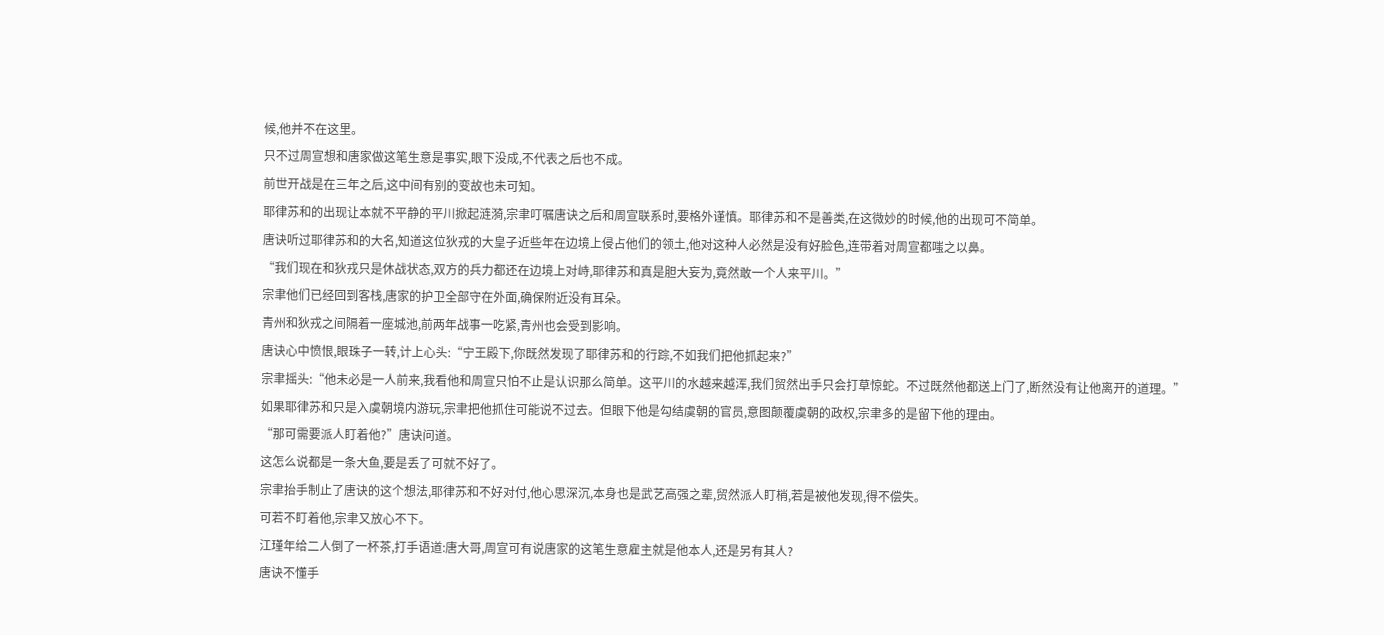候,他并不在这里。
只不过周宣想和唐家做这笔生意是事实,眼下没成,不代表之后也不成。
前世开战是在三年之后,这中间有别的变故也未可知。
耶律苏和的出现让本就不平静的平川掀起涟漪,宗聿叮嘱唐诀之后和周宣联系时,要格外谨慎。耶律苏和不是善类,在这微妙的时候,他的出现可不简单。
唐诀听过耶律苏和的大名,知道这位狄戎的大皇子近些年在边境上侵占他们的领土,他对这种人必然是没有好脸色,连带着对周宣都嗤之以鼻。
“我们现在和狄戎只是休战状态,双方的兵力都还在边境上对峙,耶律苏和真是胆大妄为,竟然敢一个人来平川。”
宗聿他们已经回到客栈,唐家的护卫全部守在外面,确保附近没有耳朵。
青州和狄戎之间隔着一座城池,前两年战事一吃紧,青州也会受到影响。
唐诀心中愤恨,眼珠子一转,计上心头:“宁王殿下,你既然发现了耶律苏和的行踪,不如我们把他抓起来?”
宗聿摇头:“他未必是一人前来,我看他和周宣只怕不止是认识那么简单。这平川的水越来越浑,我们贸然出手只会打草惊蛇。不过既然他都送上门了,断然没有让他离开的道理。”
如果耶律苏和只是入虞朝境内游玩,宗聿把他抓住可能说不过去。但眼下他是勾结虞朝的官员,意图颠覆虞朝的政权,宗聿多的是留下他的理由。
“那可需要派人盯着他?”唐诀问道。
这怎么说都是一条大鱼,要是丢了可就不好了。
宗聿抬手制止了唐诀的这个想法,耶律苏和不好对付,他心思深沉,本身也是武艺高强之辈,贸然派人盯梢,若是被他发现,得不偿失。
可若不盯着他,宗聿又放心不下。
江瑾年给二人倒了一杯茶,打手语道:唐大哥,周宣可有说唐家的这笔生意雇主就是他本人,还是另有其人?
唐诀不懂手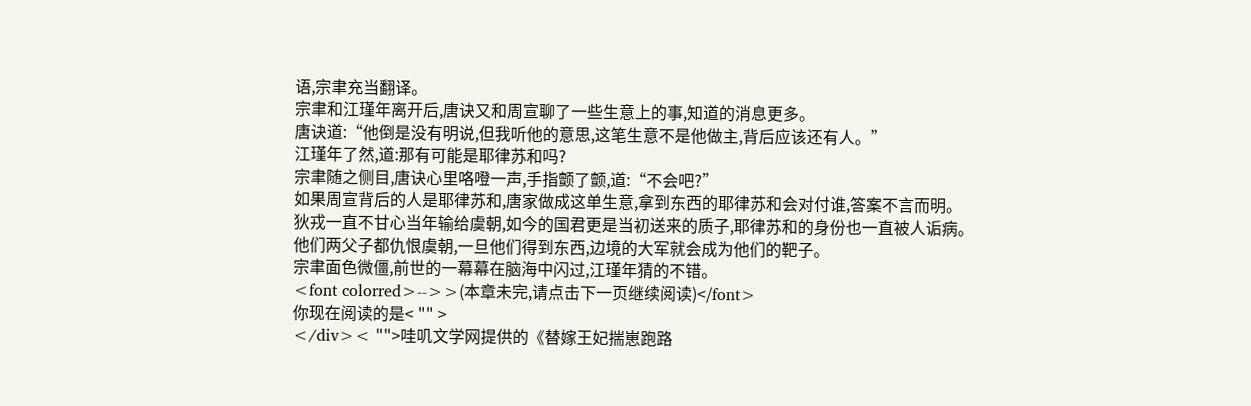语,宗聿充当翻译。
宗聿和江瑾年离开后,唐诀又和周宣聊了一些生意上的事,知道的消息更多。
唐诀道:“他倒是没有明说,但我听他的意思,这笔生意不是他做主,背后应该还有人。”
江瑾年了然,道:那有可能是耶律苏和吗?
宗聿随之侧目,唐诀心里咯噔一声,手指颤了颤,道:“不会吧?”
如果周宣背后的人是耶律苏和,唐家做成这单生意,拿到东西的耶律苏和会对付谁,答案不言而明。
狄戎一直不甘心当年输给虞朝,如今的国君更是当初送来的质子,耶律苏和的身份也一直被人诟病。
他们两父子都仇恨虞朝,一旦他们得到东西,边境的大军就会成为他们的靶子。
宗聿面色微僵,前世的一幕幕在脑海中闪过,江瑾年猜的不错。
<font colorred>-->>(本章未完,请点击下一页继续阅读)</font>
你现在阅读的是< "" >
</div>< "">哇叽文学网提供的《替嫁王妃揣崽跑路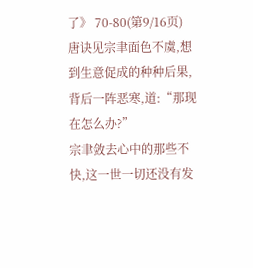了》 70-80(第9/16页)
唐诀见宗聿面色不虞,想到生意促成的种种后果,背后一阵恶寒,道:“那现在怎么办?”
宗聿敛去心中的那些不快,这一世一切还没有发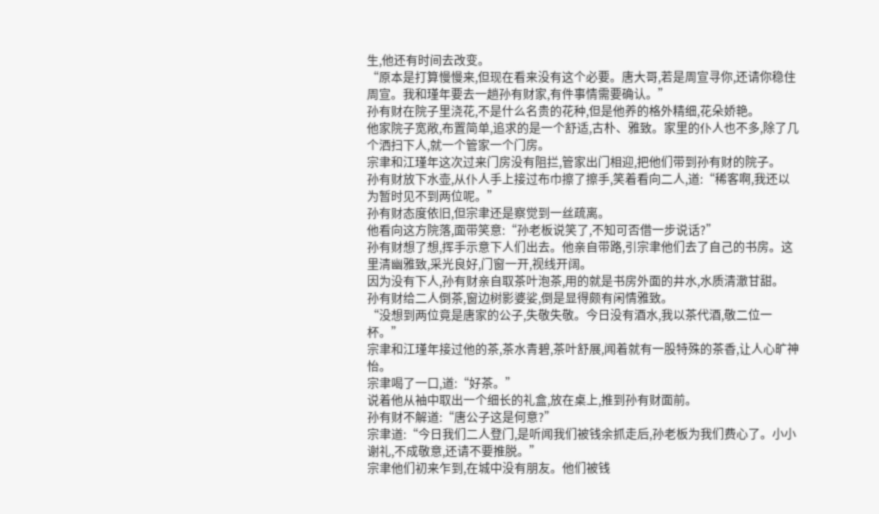生,他还有时间去改变。
“原本是打算慢慢来,但现在看来没有这个必要。唐大哥,若是周宣寻你,还请你稳住周宣。我和瑾年要去一趟孙有财家,有件事情需要确认。”
孙有财在院子里浇花,不是什么名贵的花种,但是他养的格外精细,花朵娇艳。
他家院子宽敞,布置简单,追求的是一个舒适,古朴、雅致。家里的仆人也不多,除了几个洒扫下人,就一个管家一个门房。
宗聿和江瑾年这次过来门房没有阻拦,管家出门相迎,把他们带到孙有财的院子。
孙有财放下水壶,从仆人手上接过布巾擦了擦手,笑着看向二人,道:“稀客啊,我还以为暂时见不到两位呢。”
孙有财态度依旧,但宗聿还是察觉到一丝疏离。
他看向这方院落,面带笑意:“孙老板说笑了,不知可否借一步说话?”
孙有财想了想,挥手示意下人们出去。他亲自带路,引宗聿他们去了自己的书房。这里清幽雅致,采光良好,门窗一开,视线开阔。
因为没有下人,孙有财亲自取茶叶泡茶,用的就是书房外面的井水,水质清澈甘甜。
孙有财给二人倒茶,窗边树影婆娑,倒是显得颇有闲情雅致。
“没想到两位竟是唐家的公子,失敬失敬。今日没有酒水,我以茶代酒,敬二位一杯。”
宗聿和江瑾年接过他的茶,茶水青碧,茶叶舒展,闻着就有一股特殊的茶香,让人心旷神怡。
宗聿喝了一口,道:“好茶。”
说着他从袖中取出一个细长的礼盒,放在桌上,推到孙有财面前。
孙有财不解道:“唐公子这是何意?”
宗聿道:“今日我们二人登门,是听闻我们被钱余抓走后,孙老板为我们费心了。小小谢礼,不成敬意,还请不要推脱。”
宗聿他们初来乍到,在城中没有朋友。他们被钱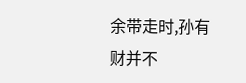余带走时,孙有财并不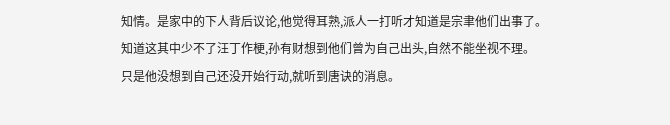知情。是家中的下人背后议论,他觉得耳熟,派人一打听才知道是宗聿他们出事了。
知道这其中少不了汪丁作梗,孙有财想到他们曾为自己出头,自然不能坐视不理。
只是他没想到自己还没开始行动,就听到唐诀的消息。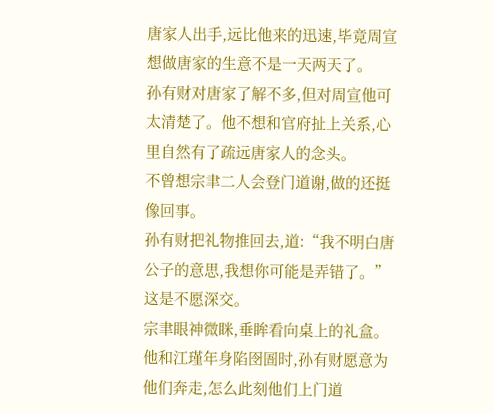唐家人出手,远比他来的迅速,毕竟周宣想做唐家的生意不是一天两天了。
孙有财对唐家了解不多,但对周宣他可太清楚了。他不想和官府扯上关系,心里自然有了疏远唐家人的念头。
不曾想宗聿二人会登门道谢,做的还挺像回事。
孙有财把礼物推回去,道:“我不明白唐公子的意思,我想你可能是弄错了。”
这是不愿深交。
宗聿眼神微眯,垂眸看向桌上的礼盒。
他和江瑾年身陷囹圄时,孙有财愿意为他们奔走,怎么此刻他们上门道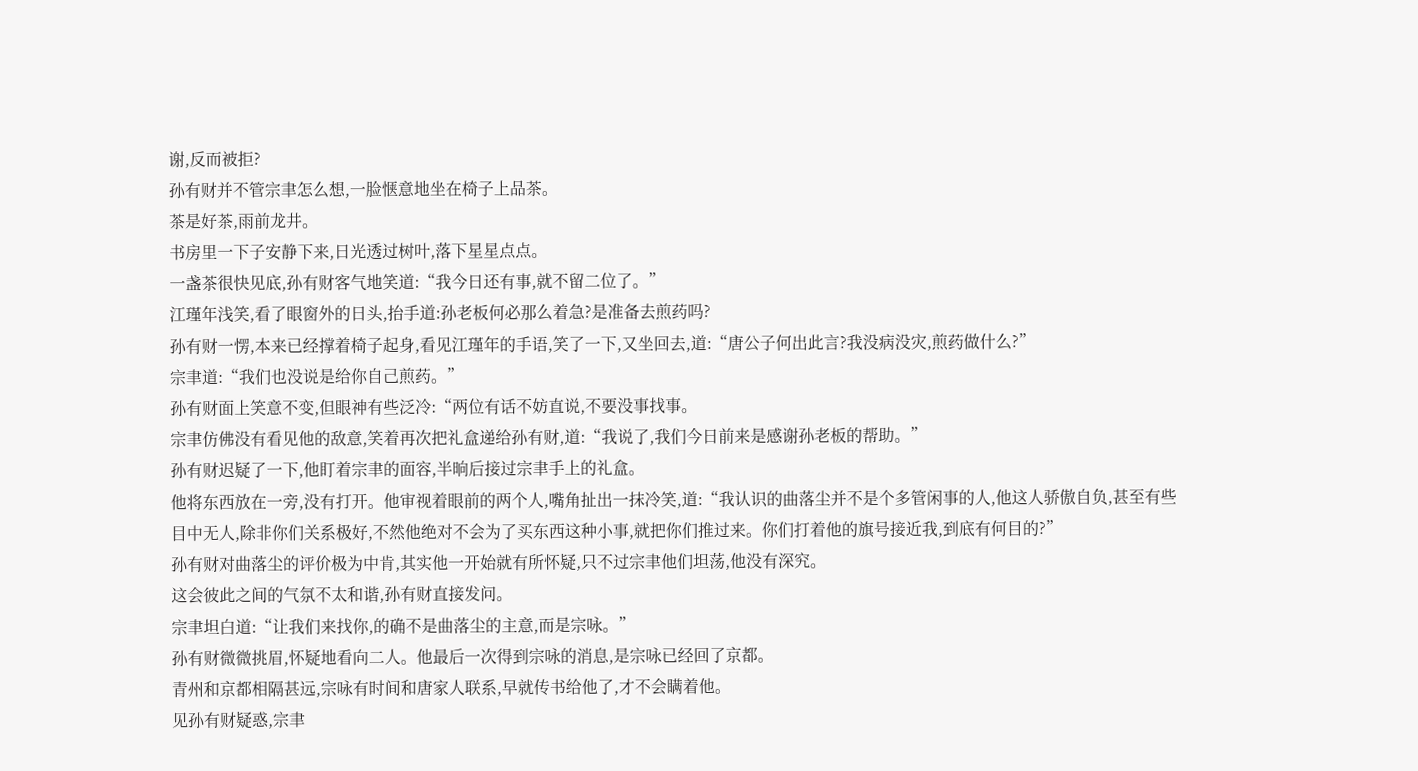谢,反而被拒?
孙有财并不管宗聿怎么想,一脸惬意地坐在椅子上品茶。
茶是好茶,雨前龙井。
书房里一下子安静下来,日光透过树叶,落下星星点点。
一盏茶很快见底,孙有财客气地笑道:“我今日还有事,就不留二位了。”
江瑾年浅笑,看了眼窗外的日头,抬手道:孙老板何必那么着急?是准备去煎药吗?
孙有财一愣,本来已经撑着椅子起身,看见江瑾年的手语,笑了一下,又坐回去,道:“唐公子何出此言?我没病没灾,煎药做什么?”
宗聿道:“我们也没说是给你自己煎药。”
孙有财面上笑意不变,但眼神有些泛冷:“两位有话不妨直说,不要没事找事。
宗聿仿佛没有看见他的敌意,笑着再次把礼盒递给孙有财,道:“我说了,我们今日前来是感谢孙老板的帮助。”
孙有财迟疑了一下,他盯着宗聿的面容,半晌后接过宗聿手上的礼盒。
他将东西放在一旁,没有打开。他审视着眼前的两个人,嘴角扯出一抹冷笑,道:“我认识的曲落尘并不是个多管闲事的人,他这人骄傲自负,甚至有些目中无人,除非你们关系极好,不然他绝对不会为了买东西这种小事,就把你们推过来。你们打着他的旗号接近我,到底有何目的?”
孙有财对曲落尘的评价极为中肯,其实他一开始就有所怀疑,只不过宗聿他们坦荡,他没有深究。
这会彼此之间的气氛不太和谐,孙有财直接发问。
宗聿坦白道:“让我们来找你,的确不是曲落尘的主意,而是宗咏。”
孙有财微微挑眉,怀疑地看向二人。他最后一次得到宗咏的消息,是宗咏已经回了京都。
青州和京都相隔甚远,宗咏有时间和唐家人联系,早就传书给他了,才不会瞒着他。
见孙有财疑惑,宗聿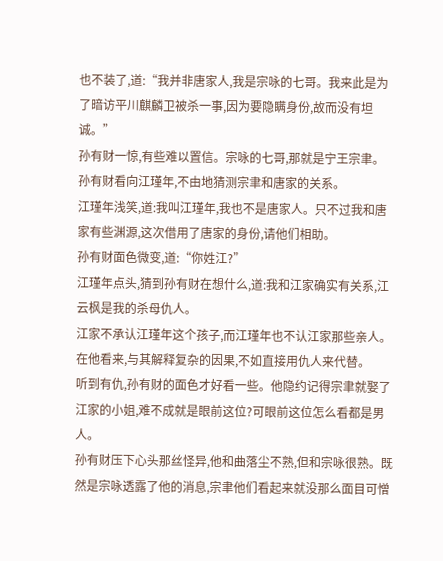也不装了,道:“我并非唐家人,我是宗咏的七哥。我来此是为了暗访平川麒麟卫被杀一事,因为要隐瞒身份,故而没有坦诚。”
孙有财一惊,有些难以置信。宗咏的七哥,那就是宁王宗聿。
孙有财看向江瑾年,不由地猜测宗聿和唐家的关系。
江瑾年浅笑,道:我叫江瑾年,我也不是唐家人。只不过我和唐家有些渊源,这次借用了唐家的身份,请他们相助。
孙有财面色微变,道:“你姓江?”
江瑾年点头,猜到孙有财在想什么,道:我和江家确实有关系,江云枫是我的杀母仇人。
江家不承认江瑾年这个孩子,而江瑾年也不认江家那些亲人。在他看来,与其解释复杂的因果,不如直接用仇人来代替。
听到有仇,孙有财的面色才好看一些。他隐约记得宗聿就娶了江家的小姐,难不成就是眼前这位?可眼前这位怎么看都是男人。
孙有财压下心头那丝怪异,他和曲落尘不熟,但和宗咏很熟。既然是宗咏透露了他的消息,宗聿他们看起来就没那么面目可憎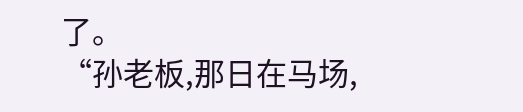了。
“孙老板,那日在马场,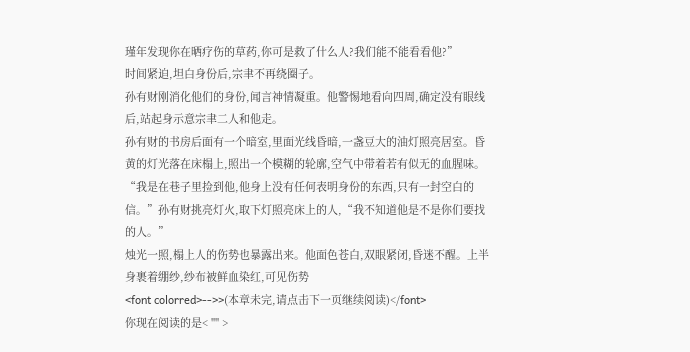瑾年发现你在晒疗伤的草药,你可是救了什么人?我们能不能看看他?”
时间紧迫,坦白身份后,宗聿不再绕圈子。
孙有财刚消化他们的身份,闻言神情凝重。他警惕地看向四周,确定没有眼线后,站起身示意宗聿二人和他走。
孙有财的书房后面有一个暗室,里面光线昏暗,一盏豆大的油灯照亮居室。昏黄的灯光落在床榻上,照出一个模糊的轮廓,空气中带着若有似无的血腥味。
“我是在巷子里捡到他,他身上没有任何表明身份的东西,只有一封空白的信。”孙有财挑亮灯火,取下灯照亮床上的人,“我不知道他是不是你们要找的人。”
烛光一照,榻上人的伤势也暴露出来。他面色苍白,双眼紧闭,昏迷不醒。上半身裹着绷纱,纱布被鲜血染红,可见伤势
<font colorred>-->>(本章未完,请点击下一页继续阅读)</font>
你现在阅读的是< "" >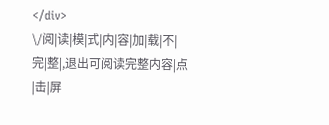</div>
\/阅|读|模|式|内|容|加|载|不|完|整|,退出可阅读完整内容|点|击|屏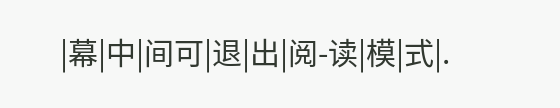|幕|中|间可|退|出|阅-读|模|式|.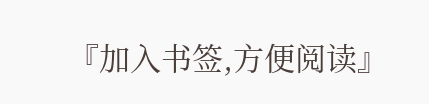『加入书签,方便阅读』